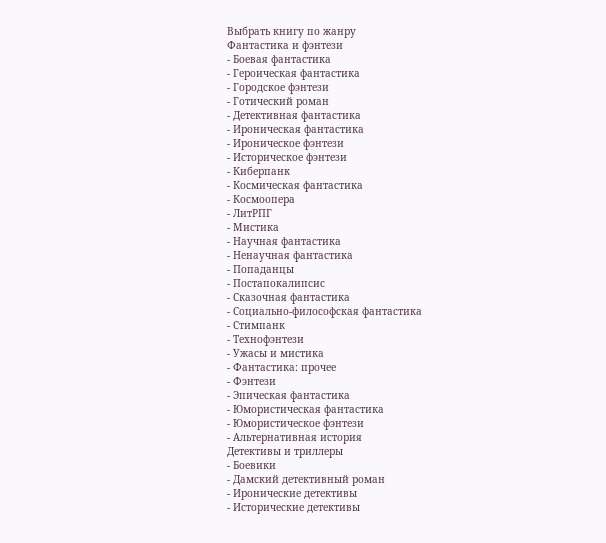Выбрать книгу по жанру
Фантастика и фэнтези
- Боевая фантастика
- Героическая фантастика
- Городское фэнтези
- Готический роман
- Детективная фантастика
- Ироническая фантастика
- Ироническое фэнтези
- Историческое фэнтези
- Киберпанк
- Космическая фантастика
- Космоопера
- ЛитРПГ
- Мистика
- Научная фантастика
- Ненаучная фантастика
- Попаданцы
- Постапокалипсис
- Сказочная фантастика
- Социально-философская фантастика
- Стимпанк
- Технофэнтези
- Ужасы и мистика
- Фантастика: прочее
- Фэнтези
- Эпическая фантастика
- Юмористическая фантастика
- Юмористическое фэнтези
- Альтернативная история
Детективы и триллеры
- Боевики
- Дамский детективный роман
- Иронические детективы
- Исторические детективы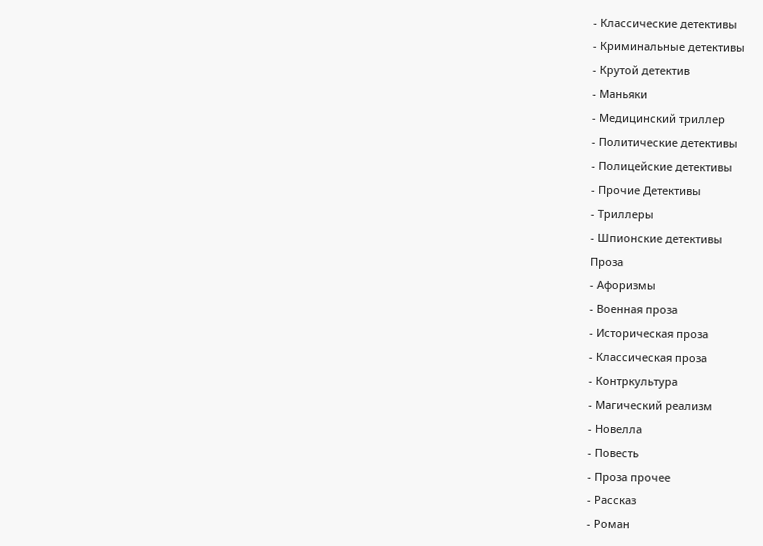- Классические детективы
- Криминальные детективы
- Крутой детектив
- Маньяки
- Медицинский триллер
- Политические детективы
- Полицейские детективы
- Прочие Детективы
- Триллеры
- Шпионские детективы
Проза
- Афоризмы
- Военная проза
- Историческая проза
- Классическая проза
- Контркультура
- Магический реализм
- Новелла
- Повесть
- Проза прочее
- Рассказ
- Роман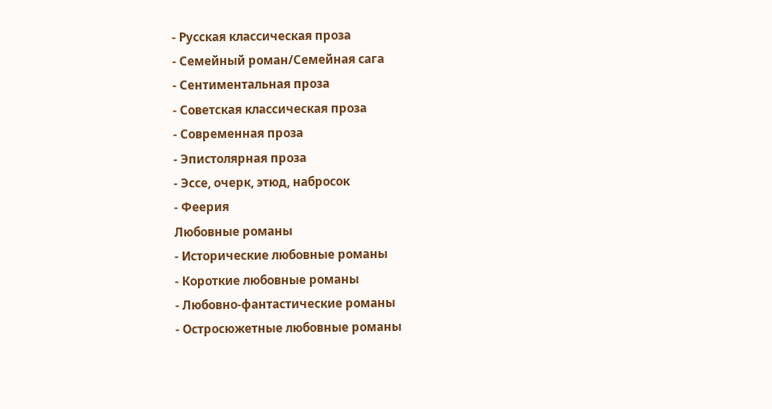- Русская классическая проза
- Семейный роман/Семейная сага
- Сентиментальная проза
- Советская классическая проза
- Современная проза
- Эпистолярная проза
- Эссе, очерк, этюд, набросок
- Феерия
Любовные романы
- Исторические любовные романы
- Короткие любовные романы
- Любовно-фантастические романы
- Остросюжетные любовные романы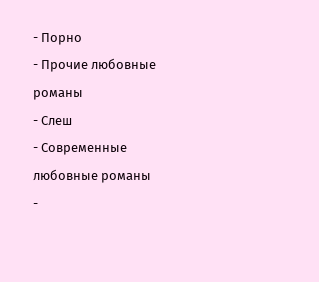- Порно
- Прочие любовные романы
- Слеш
- Современные любовные романы
-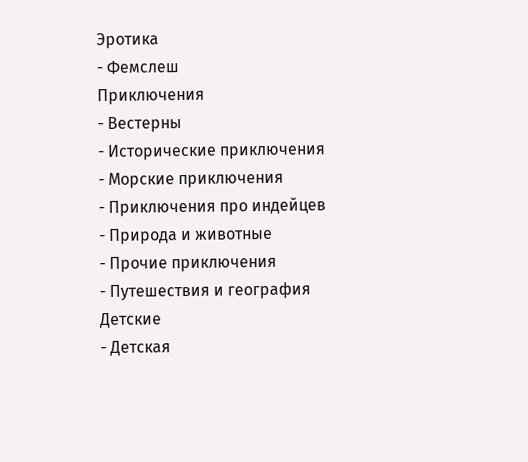Эротика
- Фемслеш
Приключения
- Вестерны
- Исторические приключения
- Морские приключения
- Приключения про индейцев
- Природа и животные
- Прочие приключения
- Путешествия и география
Детские
- Детская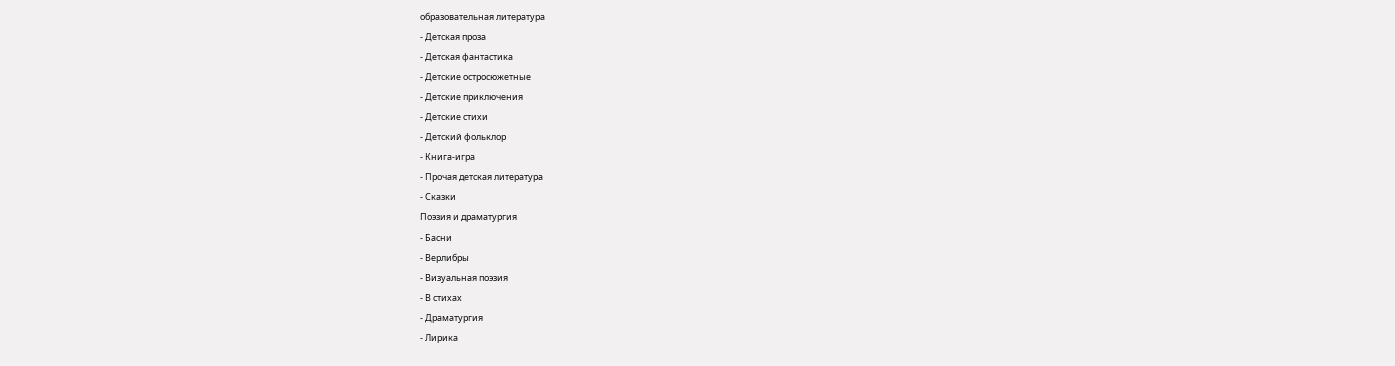образовательная литература
- Детская проза
- Детская фантастика
- Детские остросюжетные
- Детские приключения
- Детские стихи
- Детский фольклор
- Книга-игра
- Прочая детская литература
- Сказки
Поэзия и драматургия
- Басни
- Верлибры
- Визуальная поэзия
- В стихах
- Драматургия
- Лирика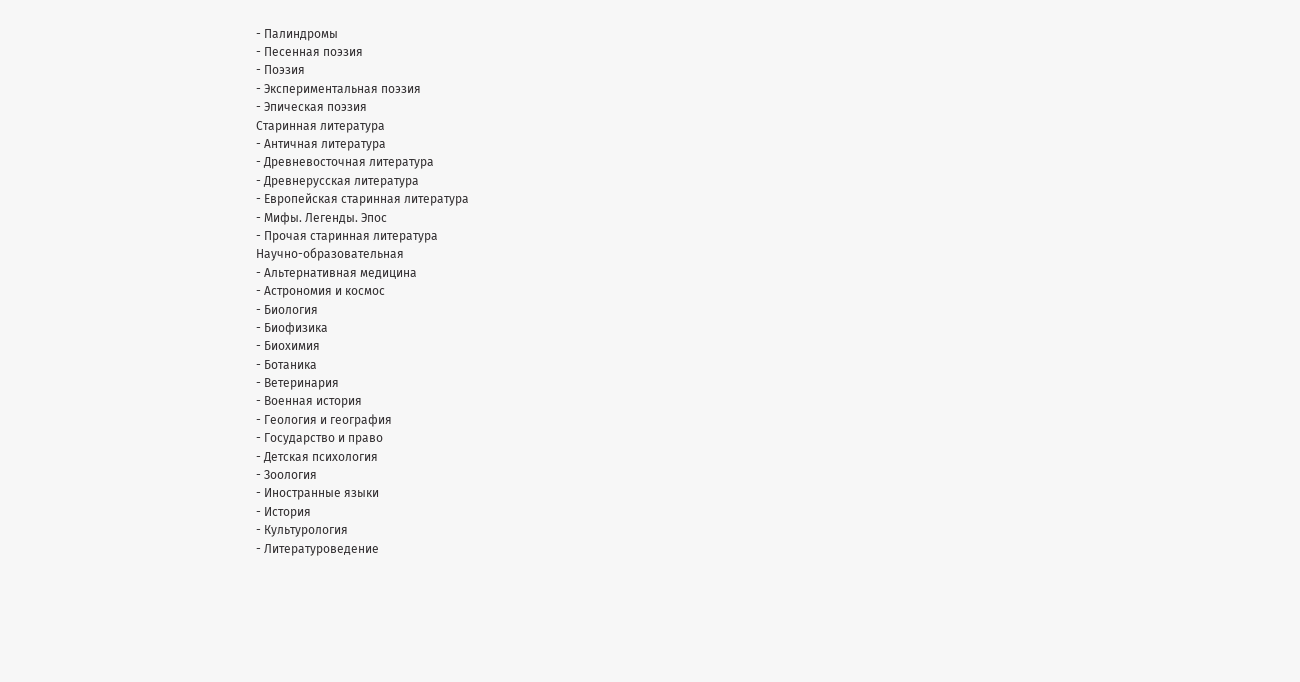- Палиндромы
- Песенная поэзия
- Поэзия
- Экспериментальная поэзия
- Эпическая поэзия
Старинная литература
- Античная литература
- Древневосточная литература
- Древнерусская литература
- Европейская старинная литература
- Мифы. Легенды. Эпос
- Прочая старинная литература
Научно-образовательная
- Альтернативная медицина
- Астрономия и космос
- Биология
- Биофизика
- Биохимия
- Ботаника
- Ветеринария
- Военная история
- Геология и география
- Государство и право
- Детская психология
- Зоология
- Иностранные языки
- История
- Культурология
- Литературоведение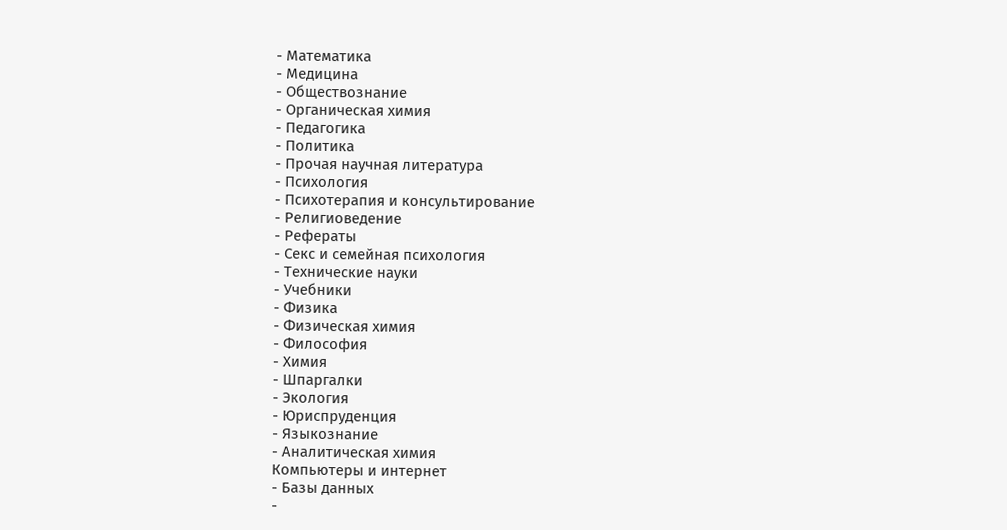- Математика
- Медицина
- Обществознание
- Органическая химия
- Педагогика
- Политика
- Прочая научная литература
- Психология
- Психотерапия и консультирование
- Религиоведение
- Рефераты
- Секс и семейная психология
- Технические науки
- Учебники
- Физика
- Физическая химия
- Философия
- Химия
- Шпаргалки
- Экология
- Юриспруденция
- Языкознание
- Аналитическая химия
Компьютеры и интернет
- Базы данных
-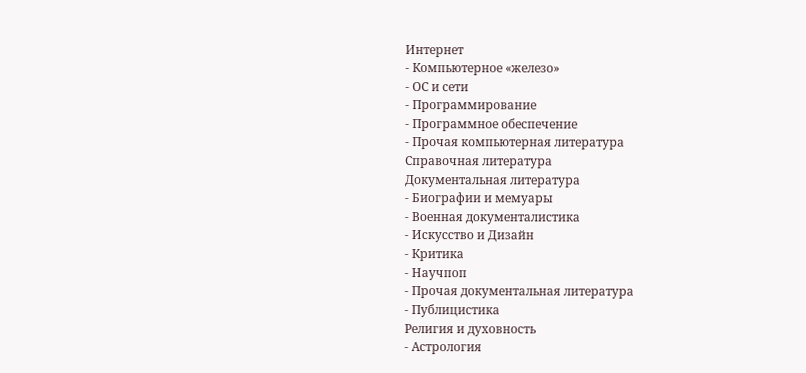Интернет
- Компьютерное «железо»
- ОС и сети
- Программирование
- Программное обеспечение
- Прочая компьютерная литература
Справочная литература
Документальная литература
- Биографии и мемуары
- Военная документалистика
- Искусство и Дизайн
- Критика
- Научпоп
- Прочая документальная литература
- Публицистика
Религия и духовность
- Астрология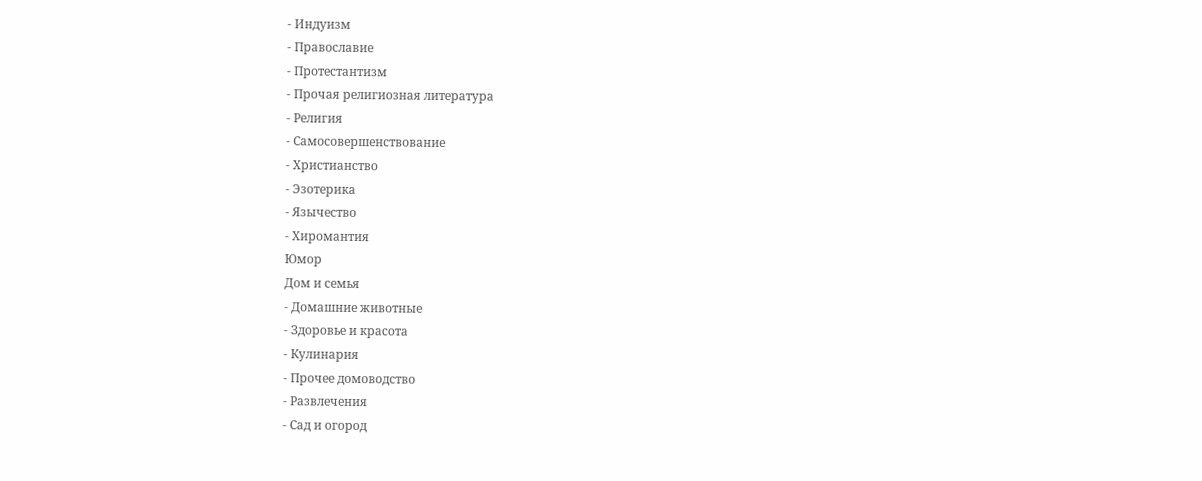- Индуизм
- Православие
- Протестантизм
- Прочая религиозная литература
- Религия
- Самосовершенствование
- Христианство
- Эзотерика
- Язычество
- Хиромантия
Юмор
Дом и семья
- Домашние животные
- Здоровье и красота
- Кулинария
- Прочее домоводство
- Развлечения
- Сад и огород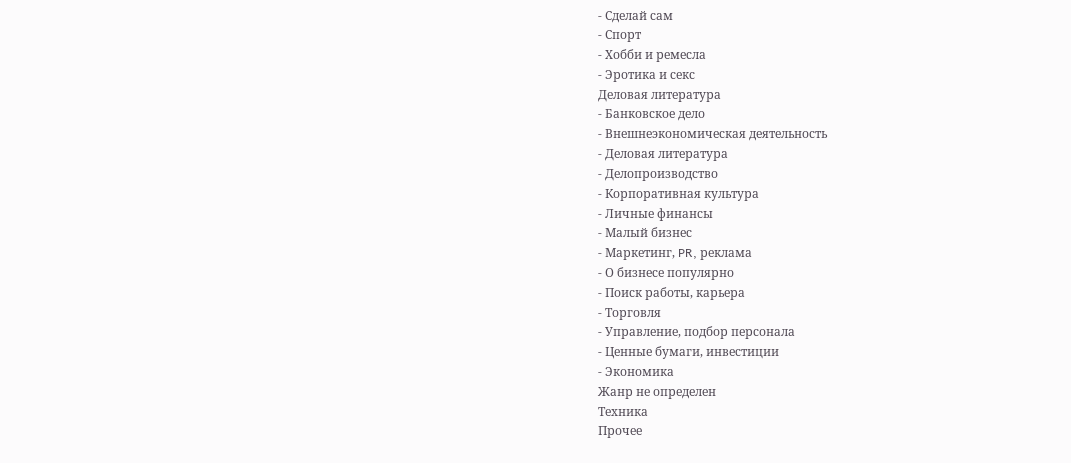- Сделай сам
- Спорт
- Хобби и ремесла
- Эротика и секс
Деловая литература
- Банковское дело
- Внешнеэкономическая деятельность
- Деловая литература
- Делопроизводство
- Корпоративная культура
- Личные финансы
- Малый бизнес
- Маркетинг, PR, реклама
- О бизнесе популярно
- Поиск работы, карьера
- Торговля
- Управление, подбор персонала
- Ценные бумаги, инвестиции
- Экономика
Жанр не определен
Техника
Прочее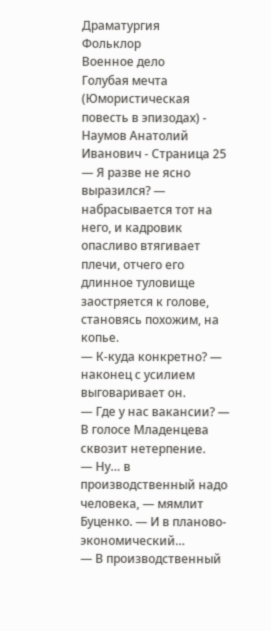Драматургия
Фольклор
Военное дело
Голубая мечта
(Юмористическая повесть в эпизодах) - Наумов Анатолий Иванович - Страница 25
— Я разве не ясно выразился? — набрасывается тот на него, и кадровик опасливо втягивает плечи, отчего его длинное туловище заостряется к голове, становясь похожим, на копье.
— К-куда конкретно? — наконец с усилием выговаривает он.
— Где у нас вакансии? — В голосе Младенцева сквозит нетерпение.
— Ну… в производственный надо человека, — мямлит Буценко. — И в планово-экономический…
— В производственный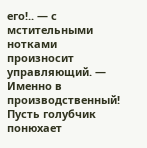его!.. — с мстительными нотками произносит управляющий. — Именно в производственный! Пусть голубчик понюхает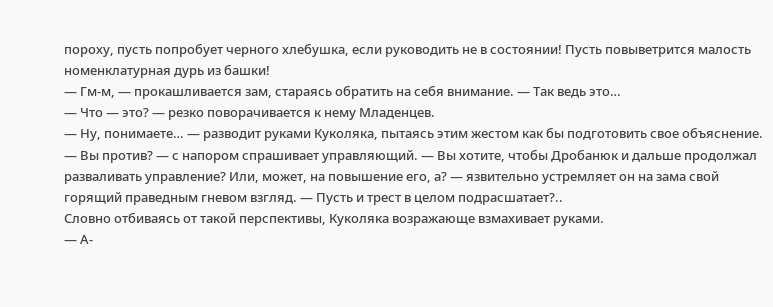пороху, пусть попробует черного хлебушка, если руководить не в состоянии! Пусть повыветрится малость номенклатурная дурь из башки!
— Гм-м, — прокашливается зам, стараясь обратить на себя внимание. — Так ведь это…
— Что — это? — резко поворачивается к нему Младенцев.
— Ну, понимаете… — разводит руками Куколяка, пытаясь этим жестом как бы подготовить свое объяснение.
— Вы против? — с напором спрашивает управляющий. — Вы хотите, чтобы Дробанюк и дальше продолжал разваливать управление? Или, может, на повышение его, а? — язвительно устремляет он на зама свой горящий праведным гневом взгляд. — Пусть и трест в целом подрасшатает?..
Словно отбиваясь от такой перспективы, Куколяка возражающе взмахивает руками.
— А-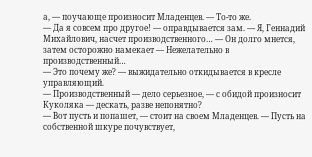а, — поучающе произносит Младенцев. — То-то же.
— Да я совсем про другое! — оправдывается зам. — Я, Геннадий Михайлович, насчет производственного… — Он долго мнется, затем осторожно намекает — Нежелательно в производственный…
— Это почему же? — выжидательно откидывается в кресле управляющий.
— Производственный — дело серьезное, — с обидой произносит Куколяка — дескать, разве непонятно?
— Вот пусть и попашет, — стоит на своем Младенцев. — Пусть на собственной шкуре почувствует,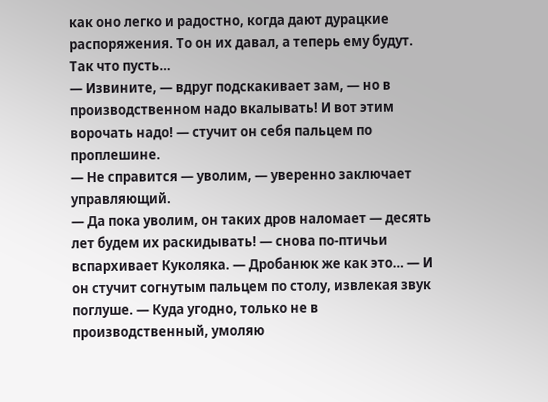как оно легко и радостно, когда дают дурацкие распоряжения. То он их давал, а теперь ему будут. Так что пусть…
— Извините, — вдруг подскакивает зам, — но в производственном надо вкалывать! И вот этим ворочать надо! — стучит он себя пальцем по проплешине.
— Не справится — уволим, — уверенно заключает управляющий.
— Да пока уволим, он таких дров наломает — десять лет будем их раскидывать! — снова по-птичьи вспархивает Куколяка. — Дробанюк же как это… — И он стучит согнутым пальцем по столу, извлекая звук поглуше. — Куда угодно, только не в производственный, умоляю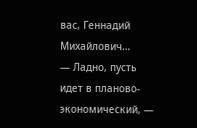вас, Геннадий Михайлович…
— Ладно, пусть идет в планово-экономический, —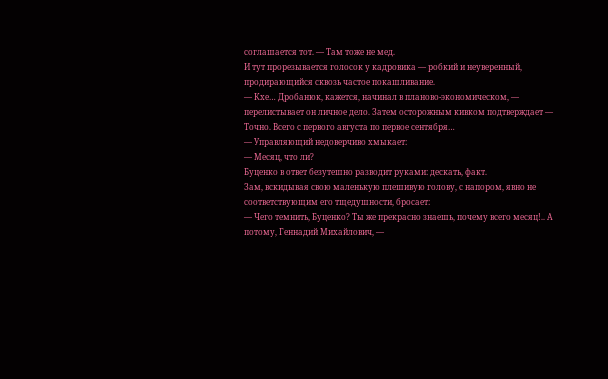соглашается тот. — Там тоже не мед.
И тут прорезывается голосок у кадровика — робкий и неуверенный, продирающийся сквозь частое покашливание.
— Кхе… Дробанюк, кажется, начинал в планово-экономическом, — перелистывает он личное дело. Затем осторожным кивком подтверждает — Точно. Всего с первого августа по первое сентября…
— Управляющий недоверчиво хмыкает:
— Месяц, что ли?
Буценко в ответ безутешно разводит руками: дескать, факт.
Зам, вскидывая свою маленькую плешивую голову, с напором, явно не соответствующим его тщедушности, бросает:
— Чего темнить, Буценко? Ты же прекрасно знаешь, почему всего месяц!.. А потому, Геннадий Михайлович, —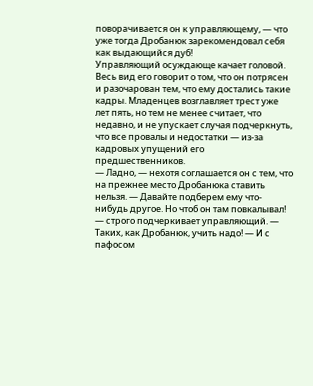поворачивается он к управляющему, — что уже тогда Дробанюк зарекомендовал себя как выдающийся дуб!
Управляющий осуждающе качает головой. Весь вид его говорит о том, что он потрясен и разочарован тем, что ему достались такие кадры. Младенцев возглавляет трест уже лет пять, но тем не менее считает, что недавно, и не упускает случая подчеркнуть, что все провалы и недостатки — из-за кадровых упущений его предшественников.
— Ладно, — нехотя соглашается он с тем, что на прежнее место Дробанюка ставить нельзя. — Давайте подберем ему что-нибудь другое. Но чтоб он там повкалывал! — строго подчеркивает управляющий. — Таких, как Дробанюк, учить надо! — И с пафосом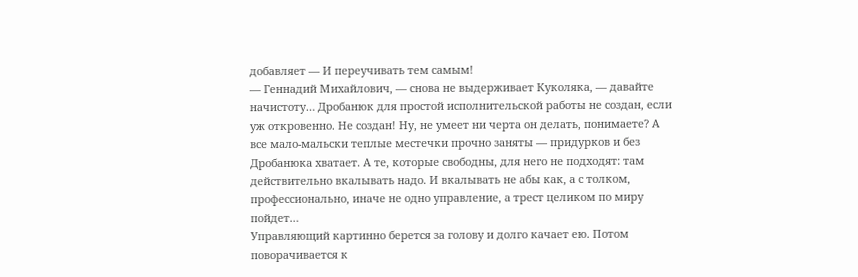добавляет — И переучивать тем самым!
— Геннадий Михайлович, — снова не выдерживает Куколяка, — давайте начистоту… Дробанюк для простой исполнительской работы не создан, если уж откровенно. Не создан! Ну, не умеет ни черта он делать, понимаете? А все мало-мальски теплые местечки прочно заняты — придурков и без Дробанюка хватает. А те, которые свободны, для него не подходят: там действительно вкалывать надо. И вкалывать не абы как, а с толком, профессионально, иначе не одно управление, а трест целиком по миру пойдет…
Управляющий картинно берется за голову и долго качает ею. Потом поворачивается к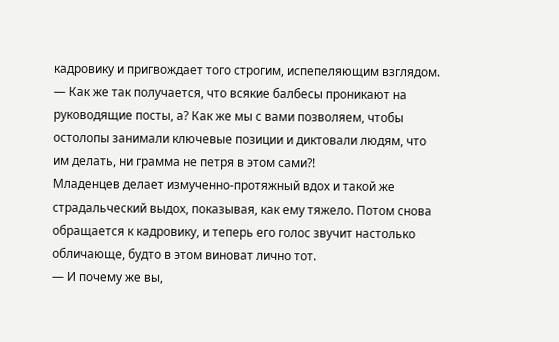кадровику и пригвождает того строгим, испепеляющим взглядом.
— Как же так получается, что всякие балбесы проникают на руководящие посты, а? Как же мы с вами позволяем, чтобы остолопы занимали ключевые позиции и диктовали людям, что им делать, ни грамма не петря в этом сами?!
Младенцев делает измученно-протяжный вдох и такой же страдальческий выдох, показывая, как ему тяжело. Потом снова обращается к кадровику, и теперь его голос звучит настолько обличающе, будто в этом виноват лично тот.
— И почему же вы,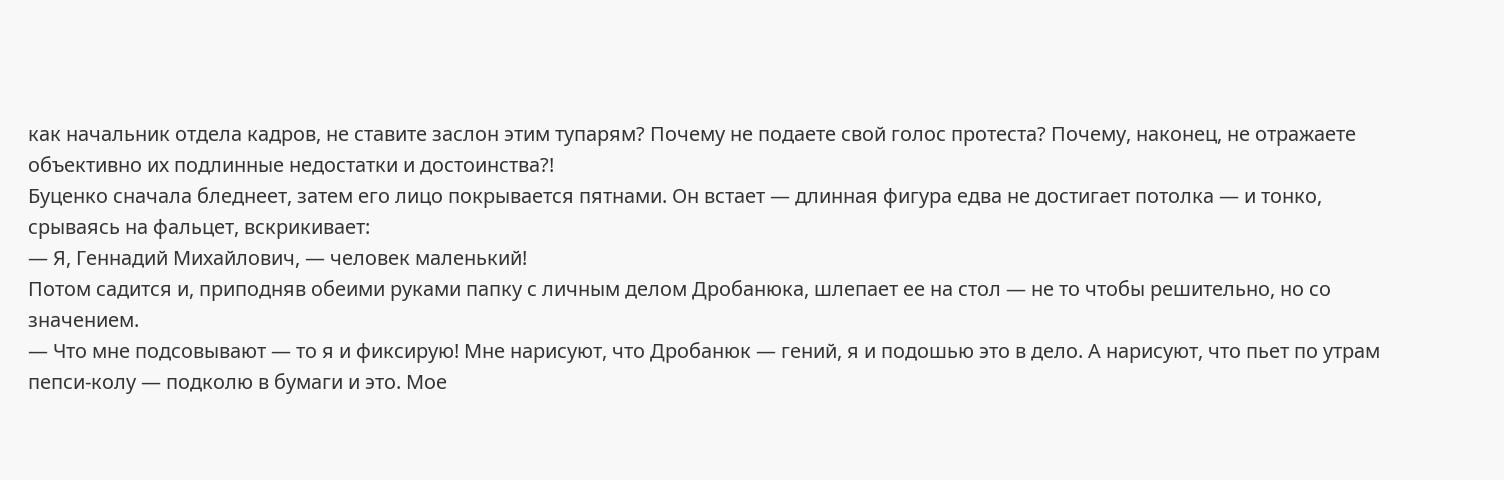как начальник отдела кадров, не ставите заслон этим тупарям? Почему не подаете свой голос протеста? Почему, наконец, не отражаете объективно их подлинные недостатки и достоинства?!
Буценко сначала бледнеет, затем его лицо покрывается пятнами. Он встает — длинная фигура едва не достигает потолка — и тонко, срываясь на фальцет, вскрикивает:
— Я, Геннадий Михайлович, — человек маленький!
Потом садится и, приподняв обеими руками папку с личным делом Дробанюка, шлепает ее на стол — не то чтобы решительно, но со значением.
— Что мне подсовывают — то я и фиксирую! Мне нарисуют, что Дробанюк — гений, я и подошью это в дело. А нарисуют, что пьет по утрам пепси-колу — подколю в бумаги и это. Мое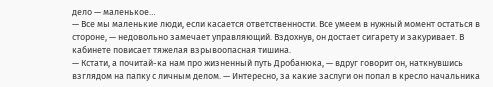дело — маленькое…
— Все мы маленькие люди, если касается ответственности. Все умеем в нужный момент остаться в стороне, — недовольно замечает управляющий. Вздохнув, он достает сигарету и закуривает. В кабинете повисает тяжелая взрывоопасная тишина.
— Кстати, а почитай-ка нам про жизненный путь Дробанюка, — вдруг говорит он, наткнувшись взглядом на папку с личным делом. — Интересно, за какие заслуги он попал в кресло начальника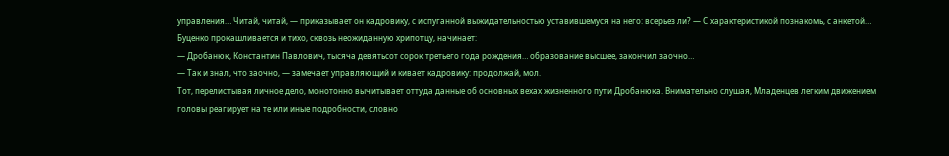управления… Читай, читай, — приказывает он кадровику, с испуганной выжидательностью уставившемуся на него: всерьез ли? — С характеристикой познакомь, с анкетой…
Буценко прокашливается и тихо, сквозь неожиданную хрипотцу, начинает:
— Дробанюк, Константин Павлович, тысяча девятьсот сорок третьего года рождения… образование высшее, закончил заочно…
— Так и знал, что заочно, — замечает управляющий и кивает кадровику: продолжай, мол.
Тот, перелистывая личное дело, монотонно вычитывает оттуда данные об основных вехах жизненного пути Дробанюка. Внимательно слушая, Младенцев легким движением головы реагирует на те или иные подробности, словно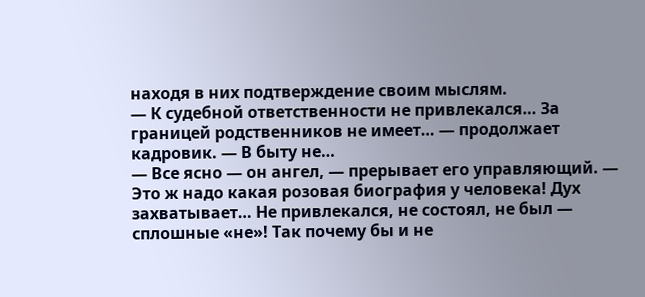находя в них подтверждение своим мыслям.
— К судебной ответственности не привлекался… За границей родственников не имеет… — продолжает кадровик. — В быту не…
— Все ясно — он ангел, — прерывает его управляющий. — Это ж надо какая розовая биография у человека! Дух захватывает… Не привлекался, не состоял, не был — сплошные «не»! Так почему бы и не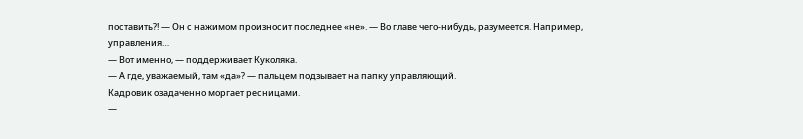поставить?! — Он с нажимом произносит последнее «не». — Во главе чего-нибудь, разумеется. Например, управления…
— Вот именно, — поддерживает Куколяка.
— А где, уважаемый, там «да»? — пальцем подзывает на папку управляющий.
Кадровик озадаченно моргает ресницами.
—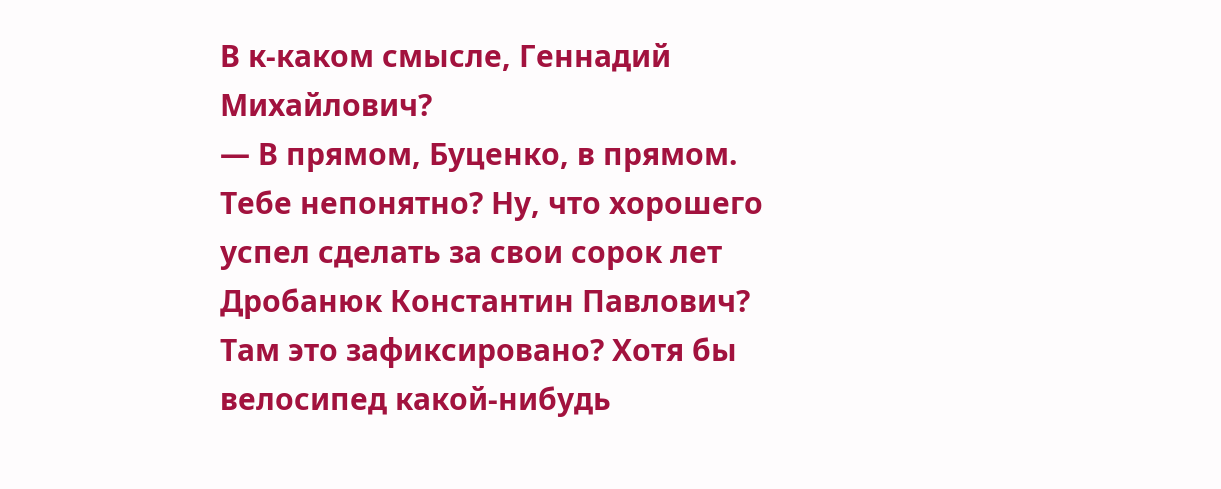В к-каком смысле, Геннадий Михайлович?
— В прямом, Буценко, в прямом. Тебе непонятно? Ну, что хорошего успел сделать за свои сорок лет Дробанюк Константин Павлович? Там это зафиксировано? Хотя бы велосипед какой-нибудь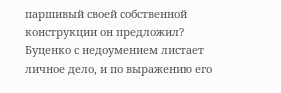паршивый своей собственной конструкции он предложил?
Буценко с недоумением листает личное дело, и по выражению его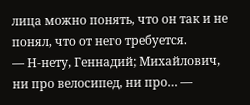лица можно понять, что он так и не понял, что от него требуется.
— Н-нету, Геннадий; Михайлович, ни про велосипед, ни про… —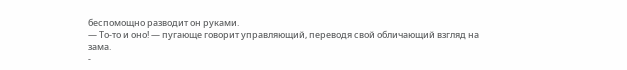беспомощно разводит он руками.
— То-то и оно! — пугающе говорит управляющий, переводя свой обличающий взгляд на зама.
-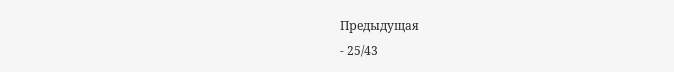Предыдущая
- 25/43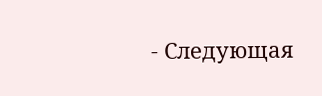- Следующая